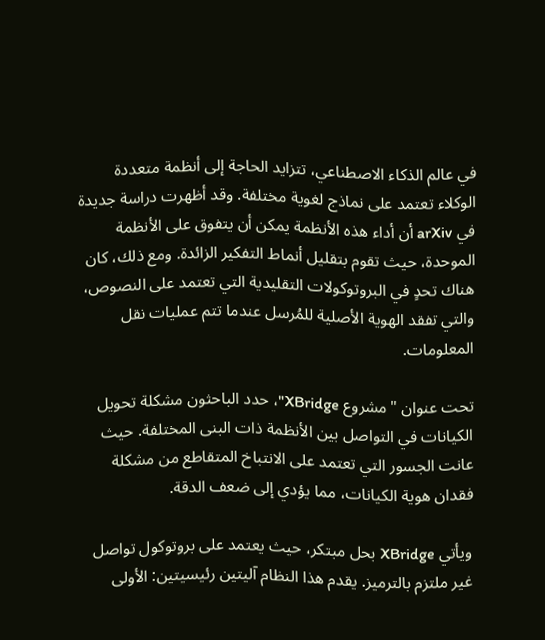في عالم الذكاء الاصطناعي، تتزايد الحاجة إلى أنظمة متعددة الوكلاء تعتمد على نماذج لغوية مختلفة. وقد أظهرت دراسة جديدة في arXiv أن أداء هذه الأنظمة يمكن أن يتفوق على الأنظمة الموحدة، حيث تقوم بتقليل أنماط التفكير الزائدة. ومع ذلك، كان هناك تحدٍ في البروتوكولات التقليدية التي تعتمد على النصوص، والتي تفقد الهوية الأصلية للمُرسل عندما تتم عمليات نقل المعلومات.

تحت عنوان "مشروع XBridge"، حدد الباحثون مشكلة تحويل الكيانات في التواصل بين الأنظمة ذات البنى المختلفة. حيث عانت الجسور التي تعتمد على الانتباخ المتقاطع من مشكلة فقدان هوية الكيانات، مما يؤدي إلى ضعف الدقة.

ويأتي XBridge بحل مبتكر، حيث يعتمد على بروتوكول تواصل غير ملتزم بالترميز. يقدم هذا النظام آليتين رئيسيتين: الأولى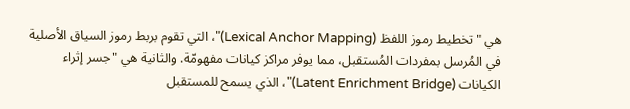هي "تخطيط رموز اللفظ (Lexical Anchor Mapping)"، التي تقوم بربط رموز السياق الأصلية في المُرسل بمفردات المُستقبل، مما يوفر مراكز كيانات مفهومّة. والثانية هي "جسر إثراء الكيانات (Latent Enrichment Bridge)"، الذي يسمح للمستقبل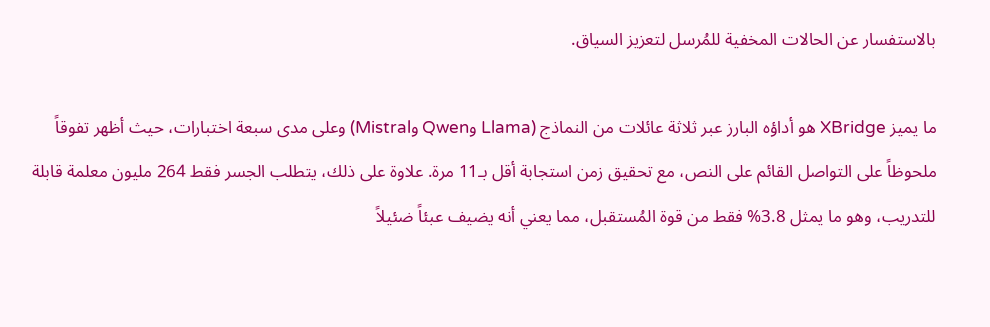بالاستفسار عن الحالات المخفية للمُرسل لتعزيز السياق.

ما يميز XBridge هو أداؤه البارز عبر ثلاثة عائلات من النماذج (Llama وQwen وMistral) وعلى مدى سبعة اختبارات، حيث أظهر تفوقاً ملحوظاً على التواصل القائم على النص، مع تحقيق زمن استجابة أقل بـ11 مرة. علاوة على ذلك، يتطلب الجسر فقط 264 مليون معلمة قابلة للتدريب، وهو ما يمثل 3.8% فقط من قوة المُستقبل، مما يعني أنه يضيف عبئاً ضئيلاً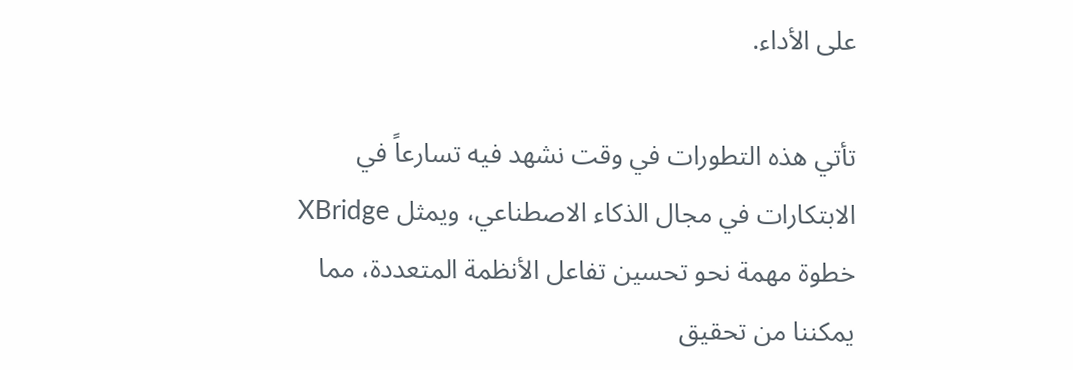على الأداء.

تأتي هذه التطورات في وقت نشهد فيه تسارعاً في الابتكارات في مجال الذكاء الاصطناعي، ويمثل XBridge خطوة مهمة نحو تحسين تفاعل الأنظمة المتعددة، مما يمكننا من تحقيق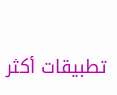تطبيقات أكثر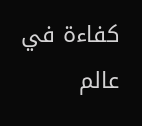كفاءة في عالم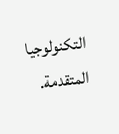التكنولوجيا المتقدمة.